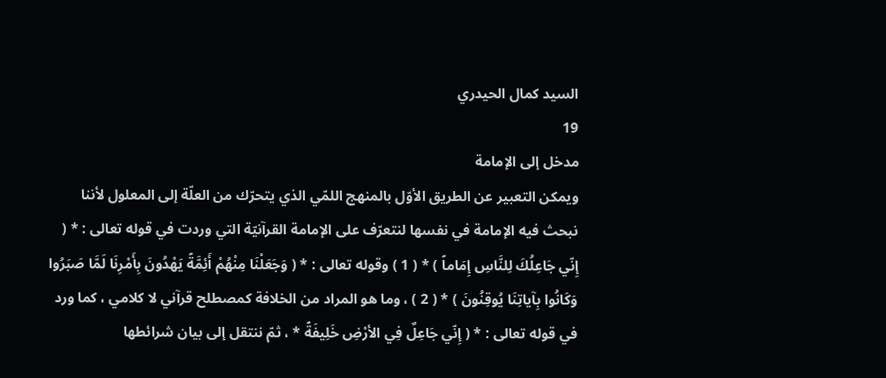السيد كمال الحيدري
19
مدخل إلى الإمامة
ويمكن التعبير عن الطريق الأوّل بالمنهج اللمّي الذي يتحرّك من العلّة إلى المعلول لأننا نبحث فيه الإمامة في نفسها لنتعرّف على الإمامة القرآنيّة التي وردت في قوله تعالى : * ( إِنّي جَاعِلُكَ لِلنَّاسِ إِمَاماً ) * ( 1 ) وقوله تعالى : * ( وَجَعَلْنَا مِنْهُمْ أَئِمَّةً يَهْدُونَ بِأَمْرِنَا لَمَّا صَبَرُوا وَكَانُوا بِآياتِنَا يُوقِنُونَ ) * ( 2 ) ، وما هو المراد من الخلافة كمصطلح قرآني لا كلامي ، كما ورد في قوله تعالى : * ( إِنّي جَاعِلٌ فِي الأرْضِ خَلِيفَةً * ، ثمّ ننتقل إلى بيان شرائطها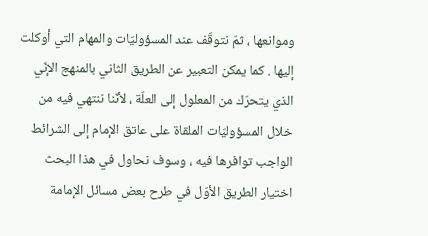وموانعها ، ثمّ نتوقّف عند المسؤوليّات والمهام التي أوكلت إليها . كما يمكن التعبير عن الطريق الثاني بالمنهج الإنّي الذي يتحرّك من المعلول إلى العلّة ، لأنّنا ننتهي فيه من خلال المسؤوليّات الملقاة على عاتق الإمام إلى الشرائط الواجب توافرها فيه ، وسوف نحاول في هذا البحث اختيار الطريق الأوّل في طرح بعض مسائل الإمامة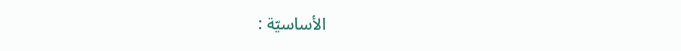الأساسيّة :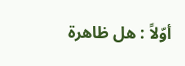أوّلاً : هل ظاهرة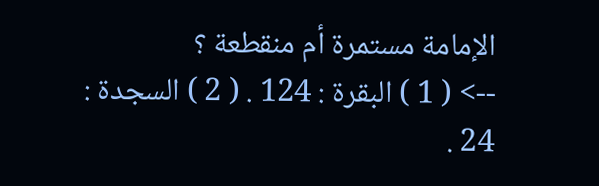الإمامة مستمرة أم منقطعة ؟
--> ( 1 ) البقرة : 124 . ( 2 ) السجدة : 24 .